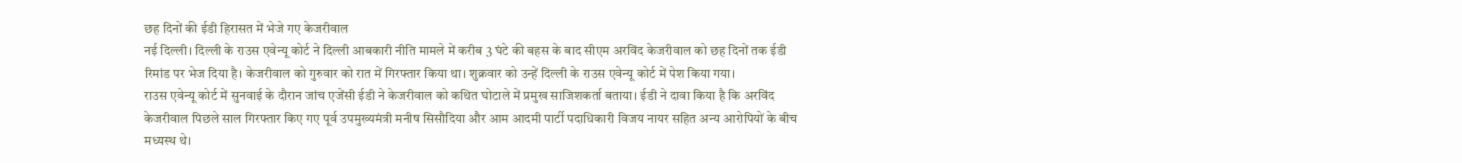छह दिनों की ईडी हिरासत में भेजे गए केजरीवाल
नई दिल्ली। दिल्ली के राउस एवेन्यू कोर्ट ने दिल्ली आबकारी नीति मामले में करीब 3 घंटे की बहस के बाद सीएम अरविंद केजरीवाल को छह दिनों तक ईडी रिमांड पर भेज दिया है। केजरीवाल को गुरुवार को रात में गिरफ्तार किया था। शुक्रवार को उन्हें दिल्ली के राउस एवेन्यू कोर्ट में पेश किया गया।
राउस एवेन्यू कोर्ट में सुनवाई के दौरान जांच एजेंसी ईडी ने केजरीवाल को कथित घोटाले में प्रमुख साजिशकर्ता बताया। ईडी ने दावा किया है कि अरविंद केजरीवाल पिछले साल गिरफ्तार किए गए पूर्व उपमुख्यमंत्री मनीष सिसौदिया और आम आदमी पार्टी पदाधिकारी विजय नायर सहित अन्य आरोपियों के बीच मध्यस्थ थे।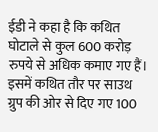ईडी ने कहा है कि कथित घोटाले से कुल 600 करोड़ रुपये से अधिक कमाए गए हैं। इसमें कथित तौर पर साउथ ग्रुप की ओर से दिए गए 100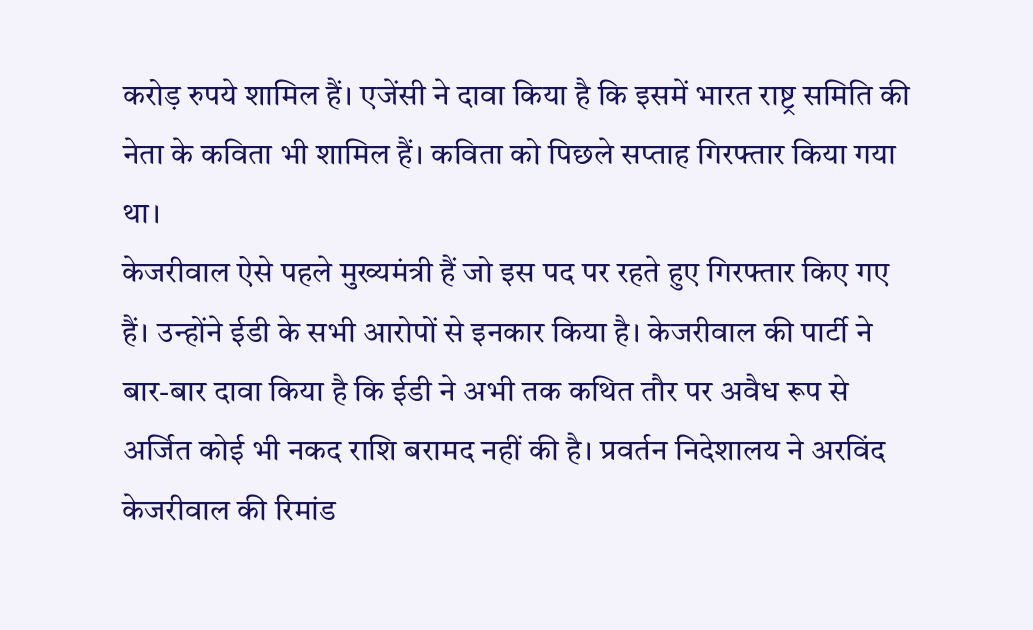करोड़ रुपये शामिल हैं। एजेंसी ने दावा किया है कि इसमें भारत राष्ट्र समिति की नेता के कविता भी शामिल हैं। कविता को पिछले सप्ताह गिरफ्तार किया गया था।
केजरीवाल ऐसे पहले मुख्यमंत्री हैं जो इस पद पर रहते हुए गिरफ्तार किए गए हैं। उन्होंने ईडी के सभी आरोपों से इनकार किया है। केजरीवाल की पार्टी ने बार-बार दावा किया है कि ईडी ने अभी तक कथित तौर पर अवैध रूप से अर्जित कोई भी नकद राशि बरामद नहीं की है। प्रवर्तन निदेशालय ने अरविंद केजरीवाल की रिमांड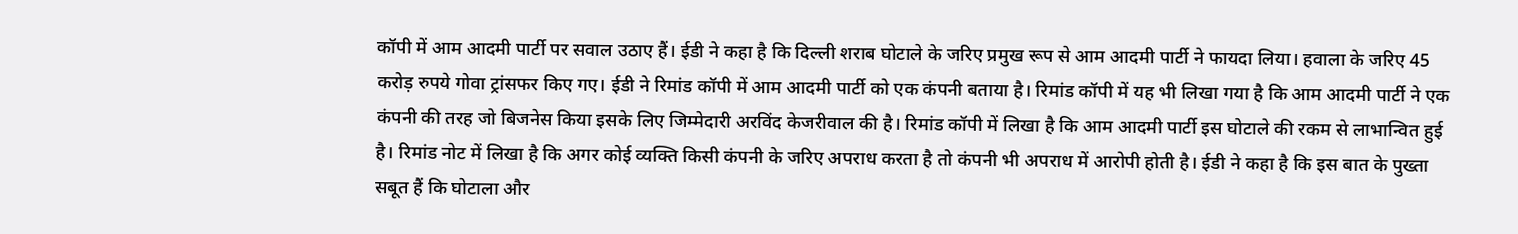कॉपी में आम आदमी पार्टी पर सवाल उठाए हैं। ईडी ने कहा है कि दिल्ली शराब घोटाले के जरिए प्रमुख रूप से आम आदमी पार्टी ने फायदा लिया। हवाला के जरिए 45 करोड़ रुपये गोवा ट्रांसफर किए गए। ईडी ने रिमांड कॉपी में आम आदमी पार्टी को एक कंपनी बताया है। रिमांड कॉपी में यह भी लिखा गया है कि आम आदमी पार्टी ने एक कंपनी की तरह जो बिजनेस किया इसके लिए जिम्मेदारी अरविंद केजरीवाल की है। रिमांड कॉपी में लिखा है कि आम आदमी पार्टी इस घोटाले की रकम से लाभान्वित हुई है। रिमांड नोट में लिखा है कि अगर कोई व्यक्ति किसी कंपनी के जरिए अपराध करता है तो कंपनी भी अपराध में आरोपी होती है। ईडी ने कहा है कि इस बात के पुख्ता सबूत हैं कि घोटाला और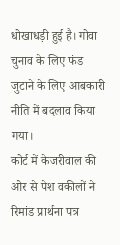धोखाधड़ी हुई है। गोवा चुनाव के लिए फंड जुटाने के लिए आबकारी नीति में बदलाव किया गया।
कोर्ट में केजरीवाल की ओर से पेश वकीलों ने रिमांड प्रार्थना पत्र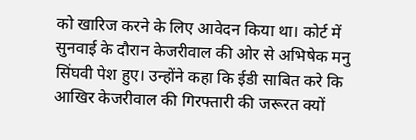को खारिज करने के लिए आवेदन किया था। कोर्ट में सुनवाई के दौरान केजरीवाल की ओर से अभिषेक मनु सिंघवी पेश हुए। उन्होंने कहा कि ईडी साबित करे कि आखिर केजरीवाल की गिरफ्तारी की जरूरत क्यों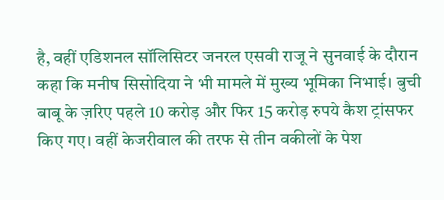है, वहीं एडिशनल सॉलिसिटर जनरल एसवी राजू ने सुनवाई के दौरान कहा कि मनीष सिसोदिया ने भी मामले में मुख्य भूमिका निभाई। बुची बाबू के ज़रिए पहले 10 करोड़ और फिर 15 करोड़ रुपये कैश ट्रांसफर किए गए। वहीं केजरीवाल की तरफ से तीन वकीलों के पेश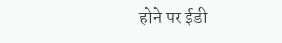होने पर ईडी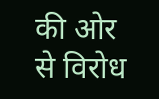की ओर से विरोध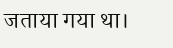जताया गया था।